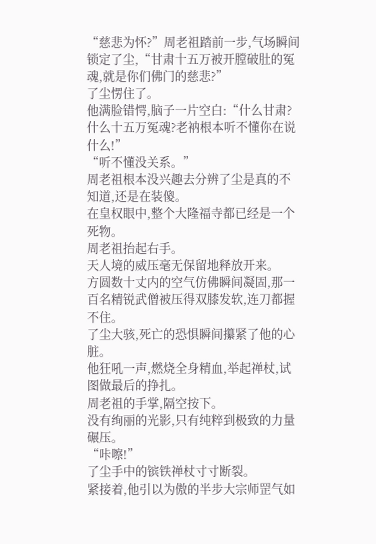“慈悲为怀?”周老祖踏前一步,气场瞬间锁定了尘,“甘肃十五万被开膛破肚的冤魂,就是你们佛门的慈悲?”
了尘愣住了。
他满脸错愕,脑子一片空白:“什么甘肃?什么十五万冤魂?老衲根本听不懂你在说什么!”
“听不懂没关系。”
周老祖根本没兴趣去分辨了尘是真的不知道,还是在装傻。
在皇权眼中,整个大隆福寺都已经是一个死物。
周老祖抬起右手。
天人境的威压毫无保留地释放开来。
方圆数十丈内的空气仿佛瞬间凝固,那一百名精锐武僧被压得双膝发软,连刀都握不住。
了尘大骇,死亡的恐惧瞬间攥紧了他的心脏。
他狂吼一声,燃烧全身精血,举起禅杖,试图做最后的挣扎。
周老祖的手掌,隔空按下。
没有绚丽的光影,只有纯粹到极致的力量碾压。
“咔嚓!”
了尘手中的镔铁禅杖寸寸断裂。
紧接着,他引以为傲的半步大宗师罡气如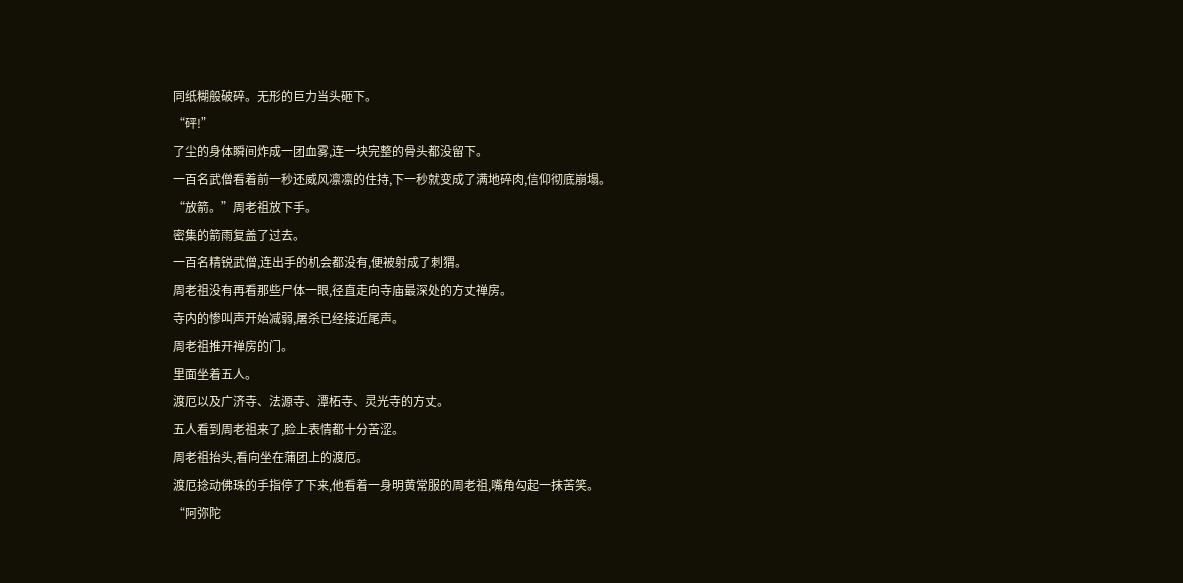同纸糊般破碎。无形的巨力当头砸下。
“砰!”
了尘的身体瞬间炸成一团血雾,连一块完整的骨头都没留下。
一百名武僧看着前一秒还威风凛凛的住持,下一秒就变成了满地碎肉,信仰彻底崩塌。
“放箭。”周老祖放下手。
密集的箭雨复盖了过去。
一百名精锐武僧,连出手的机会都没有,便被射成了刺猬。
周老祖没有再看那些尸体一眼,径直走向寺庙最深处的方丈禅房。
寺内的惨叫声开始减弱,屠杀已经接近尾声。
周老祖推开禅房的门。
里面坐着五人。
渡厄以及广济寺、法源寺、潭柘寺、灵光寺的方丈。
五人看到周老祖来了,脸上表情都十分苦涩。
周老祖抬头,看向坐在蒲团上的渡厄。
渡厄捻动佛珠的手指停了下来,他看着一身明黄常服的周老祖,嘴角勾起一抹苦笑。
“阿弥陀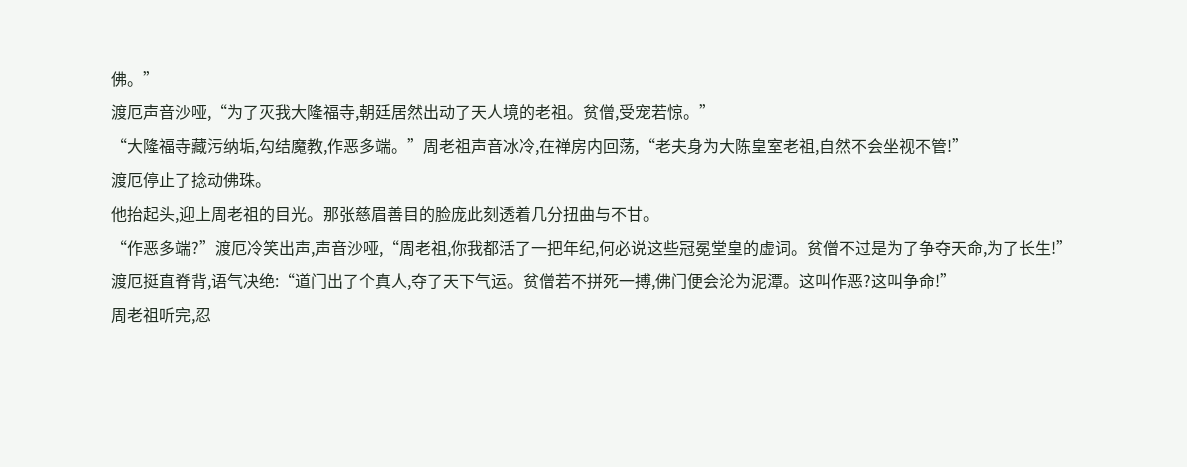佛。”
渡厄声音沙哑,“为了灭我大隆福寺,朝廷居然出动了天人境的老祖。贫僧,受宠若惊。”
“大隆福寺藏污纳垢,勾结魔教,作恶多端。”周老祖声音冰冷,在禅房内回荡,“老夫身为大陈皇室老祖,自然不会坐视不管!”
渡厄停止了捻动佛珠。
他抬起头,迎上周老祖的目光。那张慈眉善目的脸庞此刻透着几分扭曲与不甘。
“作恶多端?”渡厄冷笑出声,声音沙哑,“周老祖,你我都活了一把年纪,何必说这些冠冕堂皇的虚词。贫僧不过是为了争夺天命,为了长生!”
渡厄挺直脊背,语气决绝:“道门出了个真人,夺了天下气运。贫僧若不拼死一搏,佛门便会沦为泥潭。这叫作恶?这叫争命!”
周老祖听完,忍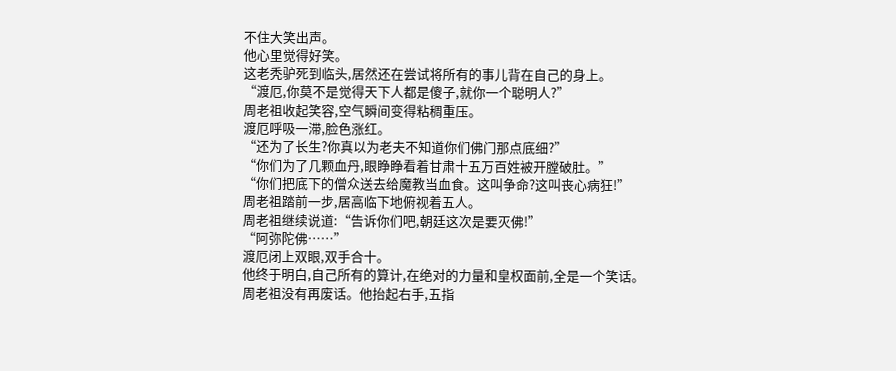不住大笑出声。
他心里觉得好笑。
这老秃驴死到临头,居然还在尝试将所有的事儿背在自己的身上。
“渡厄,你莫不是觉得天下人都是傻子,就你一个聪明人?”
周老祖收起笑容,空气瞬间变得粘稠重压。
渡厄呼吸一滞,脸色涨红。
“还为了长生?你真以为老夫不知道你们佛门那点底细?”
“你们为了几颗血丹,眼睁睁看着甘肃十五万百姓被开膛破肚。”
“你们把底下的僧众送去给魔教当血食。这叫争命?这叫丧心病狂!”
周老祖踏前一步,居高临下地俯视着五人。
周老祖继续说道:“告诉你们吧,朝廷这次是要灭佛!”
“阿弥陀佛……”
渡厄闭上双眼,双手合十。
他终于明白,自己所有的算计,在绝对的力量和皇权面前,全是一个笑话。
周老祖没有再废话。他抬起右手,五指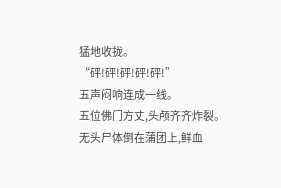猛地收拢。
“砰!砰!砰!砰!砰!”
五声闷响连成一线。
五位佛门方丈,头颅齐齐炸裂。
无头尸体倒在蒲团上,鲜血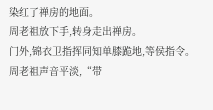染红了禅房的地面。
周老祖放下手,转身走出禅房。
门外,锦衣卫指挥同知单膝跪地,等侯指令。
周老祖声音平淡,“带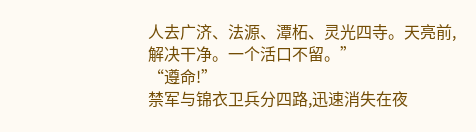人去广济、法源、潭柘、灵光四寺。天亮前,解决干净。一个活口不留。”
“遵命!”
禁军与锦衣卫兵分四路,迅速消失在夜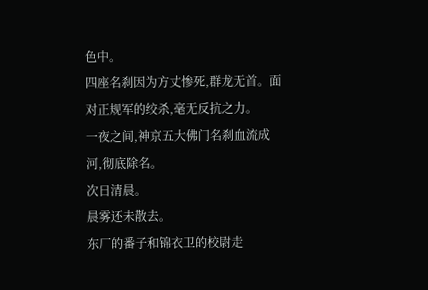色中。
四座名刹因为方丈惨死,群龙无首。面对正规军的绞杀,毫无反抗之力。
一夜之间,神京五大佛门名刹血流成河,彻底除名。
次日清晨。
晨雾还未散去。
东厂的番子和锦衣卫的校尉走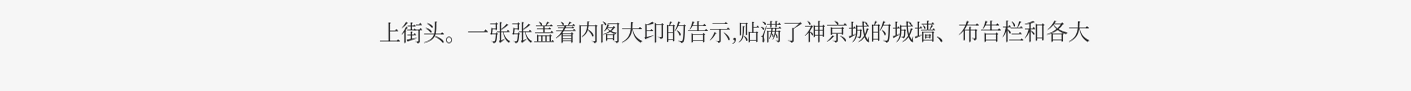上街头。一张张盖着内阁大印的告示,贴满了神京城的城墙、布告栏和各大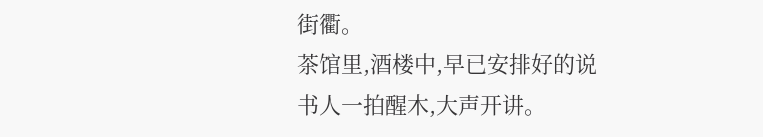街衢。
茶馆里,酒楼中,早已安排好的说书人一拍醒木,大声开讲。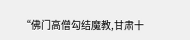“佛门高僧勾结魔教,甘肃十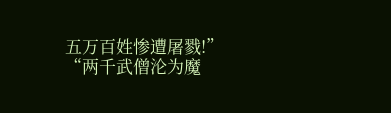五万百姓惨遭屠戮!”
“两千武僧沦为魔